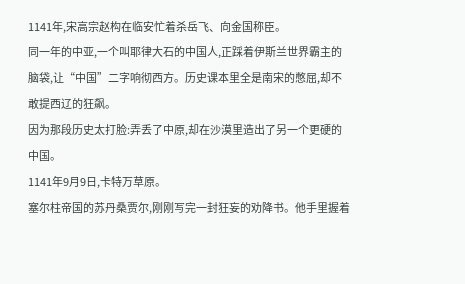1141年,宋高宗赵构在临安忙着杀岳飞、向金国称臣。
同一年的中亚,一个叫耶律大石的中国人,正踩着伊斯兰世界霸主的脑袋,让“中国”二字响彻西方。历史课本里全是南宋的憋屈,却不敢提西辽的狂飙。
因为那段历史太打脸:弄丢了中原,却在沙漠里造出了另一个更硬的中国。
1141年9月9日,卡特万草原。
塞尔柱帝国的苏丹桑贾尔,刚刚写完一封狂妄的劝降书。他手里握着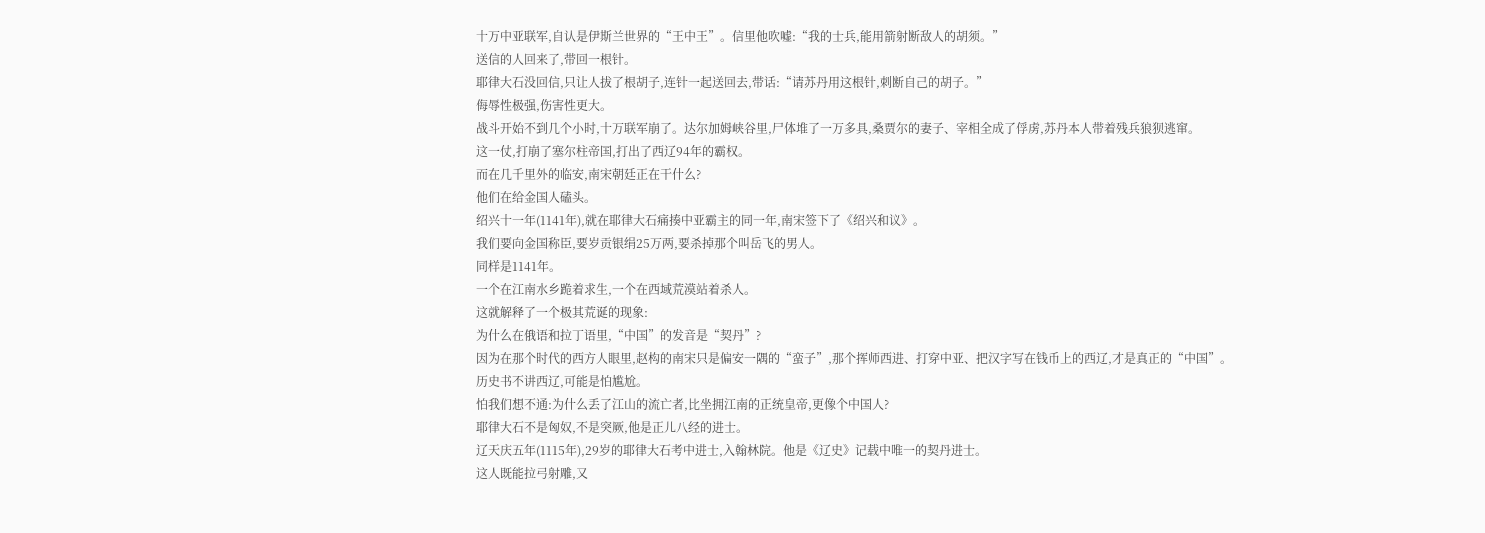十万中亚联军,自认是伊斯兰世界的“王中王”。信里他吹嘘:“我的士兵,能用箭射断敌人的胡须。”
送信的人回来了,带回一根针。
耶律大石没回信,只让人拔了根胡子,连针一起送回去,带话:“请苏丹用这根针,刺断自己的胡子。”
侮辱性极强,伤害性更大。
战斗开始不到几个小时,十万联军崩了。达尔加姆峡谷里,尸体堆了一万多具,桑贾尔的妻子、宰相全成了俘虏,苏丹本人带着残兵狼狈逃窜。
这一仗,打崩了塞尔柱帝国,打出了西辽94年的霸权。
而在几千里外的临安,南宋朝廷正在干什么?
他们在给金国人磕头。
绍兴十一年(1141年),就在耶律大石痛揍中亚霸主的同一年,南宋签下了《绍兴和议》。
我们要向金国称臣,要岁贡银绢25万两,要杀掉那个叫岳飞的男人。
同样是1141年。
一个在江南水乡跪着求生,一个在西域荒漠站着杀人。
这就解释了一个极其荒诞的现象:
为什么在俄语和拉丁语里,“中国”的发音是“契丹”?
因为在那个时代的西方人眼里,赵构的南宋只是偏安一隅的“蛮子”,那个挥师西进、打穿中亚、把汉字写在钱币上的西辽,才是真正的“中国”。
历史书不讲西辽,可能是怕尴尬。
怕我们想不通:为什么丢了江山的流亡者,比坐拥江南的正统皇帝,更像个中国人?
耶律大石不是匈奴,不是突厥,他是正儿八经的进士。
辽天庆五年(1115年),29岁的耶律大石考中进士,入翰林院。他是《辽史》记载中唯一的契丹进士。
这人既能拉弓射雕,又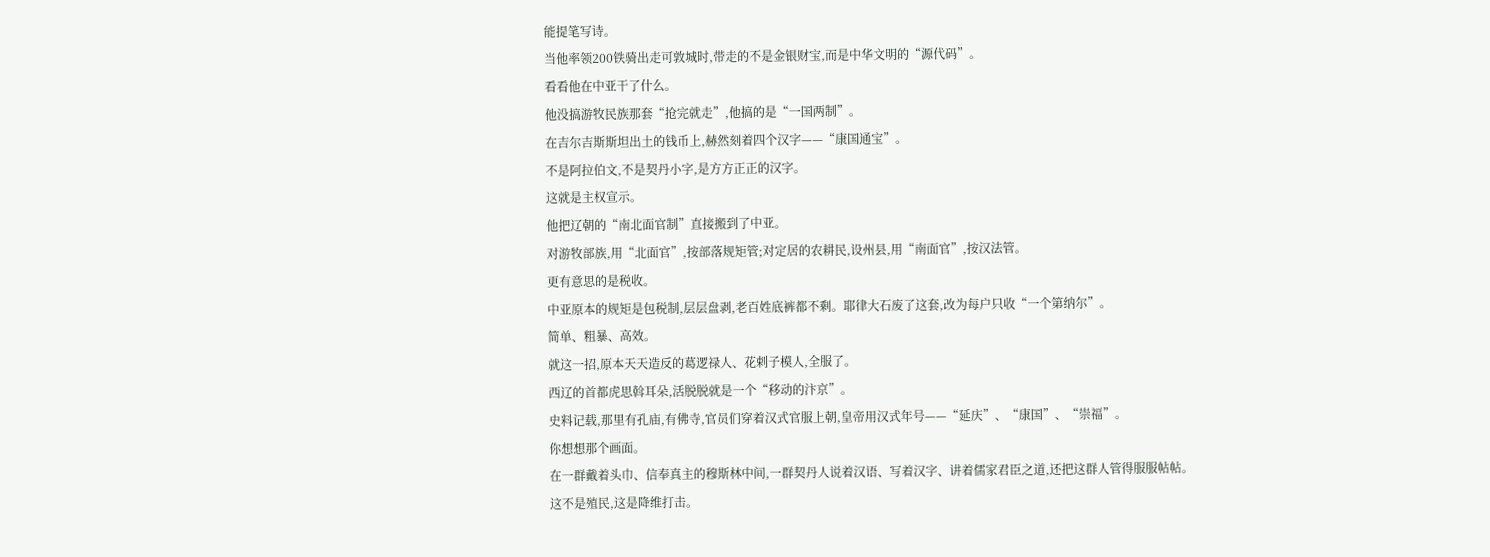能提笔写诗。
当他率领200铁骑出走可敦城时,带走的不是金银财宝,而是中华文明的“源代码”。
看看他在中亚干了什么。
他没搞游牧民族那套“抢完就走”,他搞的是“一国两制”。
在吉尔吉斯斯坦出土的钱币上,赫然刻着四个汉字——“康国通宝”。
不是阿拉伯文,不是契丹小字,是方方正正的汉字。
这就是主权宣示。
他把辽朝的“南北面官制”直接搬到了中亚。
对游牧部族,用“北面官”,按部落规矩管;对定居的农耕民,设州县,用“南面官”,按汉法管。
更有意思的是税收。
中亚原本的规矩是包税制,层层盘剥,老百姓底裤都不剩。耶律大石废了这套,改为每户只收“一个第纳尔”。
简单、粗暴、高效。
就这一招,原本天天造反的葛逻禄人、花剌子模人,全服了。
西辽的首都虎思斡耳朵,活脱脱就是一个“移动的汴京”。
史料记载,那里有孔庙,有佛寺,官员们穿着汉式官服上朝,皇帝用汉式年号——“延庆”、“康国”、“崇福”。
你想想那个画面。
在一群戴着头巾、信奉真主的穆斯林中间,一群契丹人说着汉语、写着汉字、讲着儒家君臣之道,还把这群人管得服服帖帖。
这不是殖民,这是降维打击。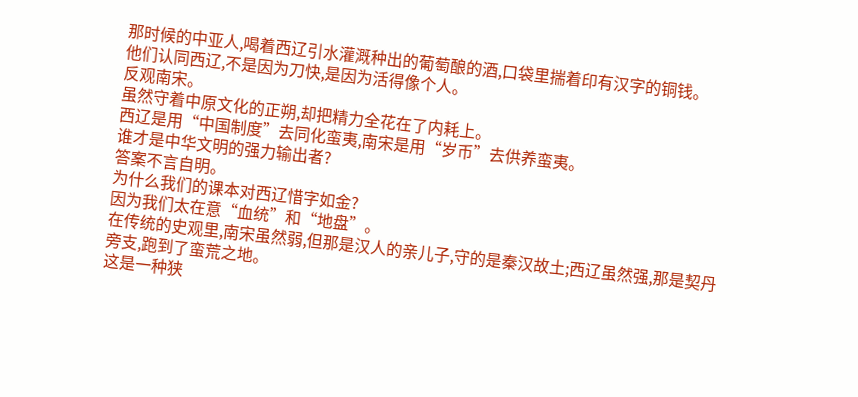那时候的中亚人,喝着西辽引水灌溉种出的葡萄酿的酒,口袋里揣着印有汉字的铜钱。
他们认同西辽,不是因为刀快,是因为活得像个人。
反观南宋。
虽然守着中原文化的正朔,却把精力全花在了内耗上。
西辽是用“中国制度”去同化蛮夷,南宋是用“岁币”去供养蛮夷。
谁才是中华文明的强力输出者?
答案不言自明。
为什么我们的课本对西辽惜字如金?
因为我们太在意“血统”和“地盘”。
在传统的史观里,南宋虽然弱,但那是汉人的亲儿子,守的是秦汉故土;西辽虽然强,那是契丹旁支,跑到了蛮荒之地。
这是一种狭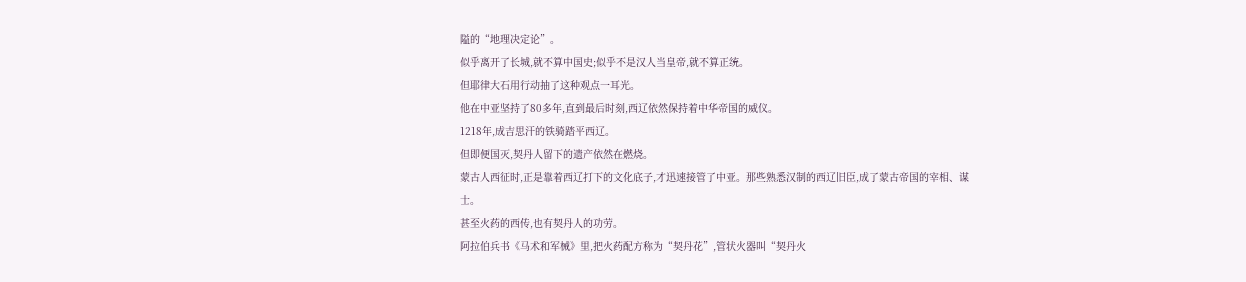隘的“地理决定论”。
似乎离开了长城,就不算中国史;似乎不是汉人当皇帝,就不算正统。
但耶律大石用行动抽了这种观点一耳光。
他在中亚坚持了80多年,直到最后时刻,西辽依然保持着中华帝国的威仪。
1218年,成吉思汗的铁骑踏平西辽。
但即便国灭,契丹人留下的遗产依然在燃烧。
蒙古人西征时,正是靠着西辽打下的文化底子,才迅速接管了中亚。那些熟悉汉制的西辽旧臣,成了蒙古帝国的宰相、谋士。
甚至火药的西传,也有契丹人的功劳。
阿拉伯兵书《马术和军械》里,把火药配方称为“契丹花”,管状火器叫“契丹火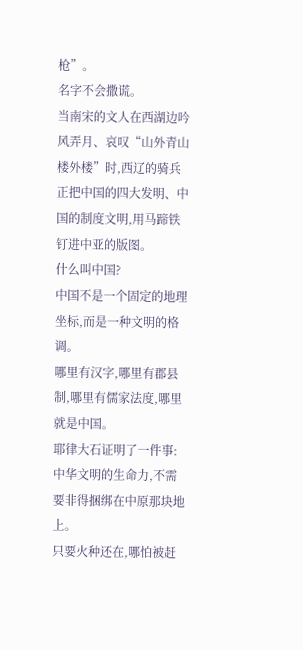枪”。
名字不会撒谎。
当南宋的文人在西湖边吟风弄月、哀叹“山外青山楼外楼”时,西辽的骑兵正把中国的四大发明、中国的制度文明,用马蹄铁钉进中亚的版图。
什么叫中国?
中国不是一个固定的地理坐标,而是一种文明的格调。
哪里有汉字,哪里有郡县制,哪里有儒家法度,哪里就是中国。
耶律大石证明了一件事:
中华文明的生命力,不需要非得捆绑在中原那块地上。
只要火种还在,哪怕被赶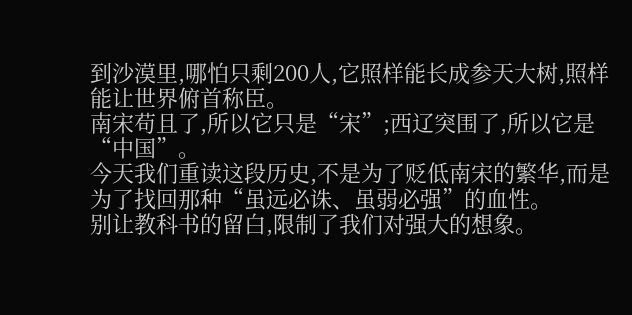到沙漠里,哪怕只剩200人,它照样能长成参天大树,照样能让世界俯首称臣。
南宋苟且了,所以它只是“宋”;西辽突围了,所以它是“中国”。
今天我们重读这段历史,不是为了贬低南宋的繁华,而是为了找回那种“虽远必诛、虽弱必强”的血性。
别让教科书的留白,限制了我们对强大的想象。